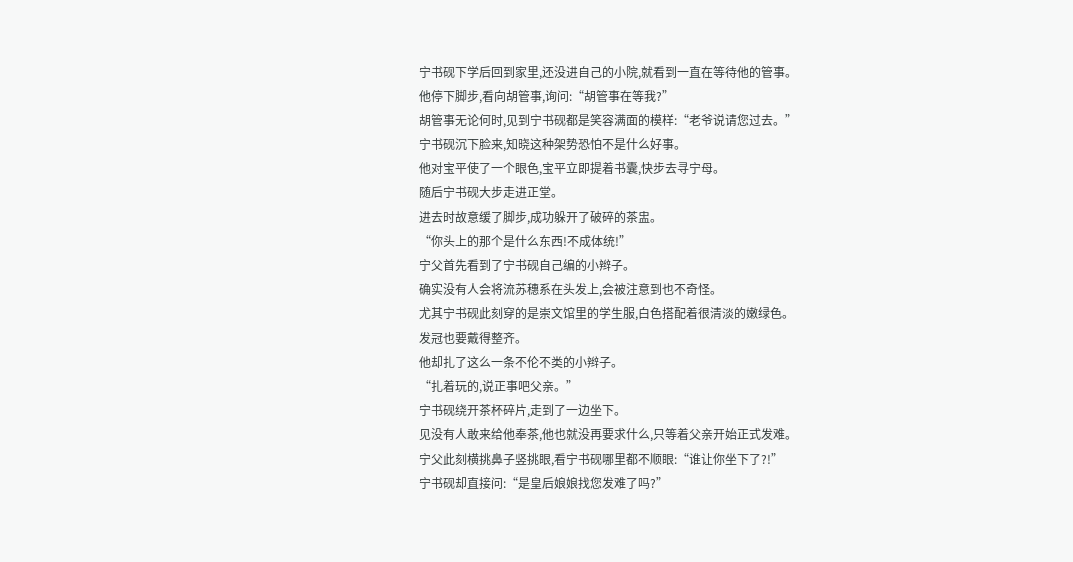宁书砚下学后回到家里,还没进自己的小院,就看到一直在等待他的管事。
他停下脚步,看向胡管事,询问:“胡管事在等我?”
胡管事无论何时,见到宁书砚都是笑容满面的模样:“老爷说请您过去。”
宁书砚沉下脸来,知晓这种架势恐怕不是什么好事。
他对宝平使了一个眼色,宝平立即提着书囊,快步去寻宁母。
随后宁书砚大步走进正堂。
进去时故意缓了脚步,成功躲开了破碎的茶盅。
“你头上的那个是什么东西!不成体统!”
宁父首先看到了宁书砚自己编的小辫子。
确实没有人会将流苏穗系在头发上,会被注意到也不奇怪。
尤其宁书砚此刻穿的是崇文馆里的学生服,白色搭配着很清淡的嫩绿色。
发冠也要戴得整齐。
他却扎了这么一条不伦不类的小辫子。
“扎着玩的,说正事吧父亲。”
宁书砚绕开茶杯碎片,走到了一边坐下。
见没有人敢来给他奉茶,他也就没再要求什么,只等着父亲开始正式发难。
宁父此刻横挑鼻子竖挑眼,看宁书砚哪里都不顺眼:“谁让你坐下了?!”
宁书砚却直接问:“是皇后娘娘找您发难了吗?”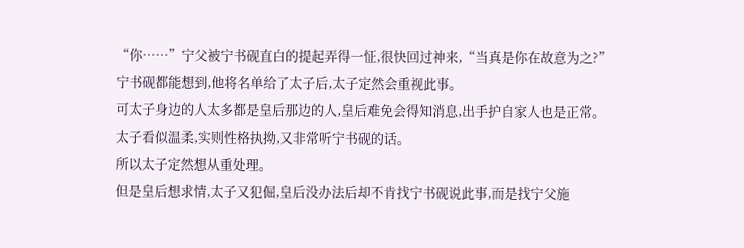“你……”宁父被宁书砚直白的提起弄得一怔,很快回过神来,“当真是你在故意为之?”
宁书砚都能想到,他将名单给了太子后,太子定然会重视此事。
可太子身边的人太多都是皇后那边的人,皇后难免会得知消息,出手护自家人也是正常。
太子看似温柔,实则性格执拗,又非常听宁书砚的话。
所以太子定然想从重处理。
但是皇后想求情,太子又犯倔,皇后没办法后却不肯找宁书砚说此事,而是找宁父施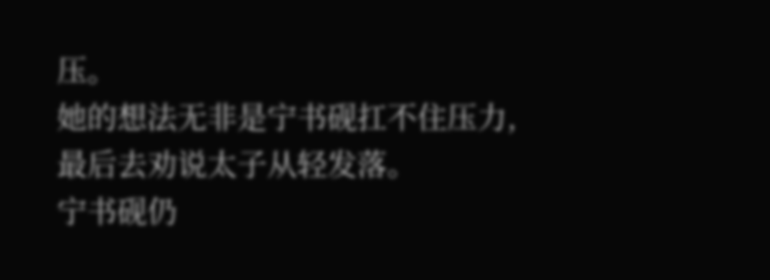压。
她的想法无非是宁书砚扛不住压力,最后去劝说太子从轻发落。
宁书砚仍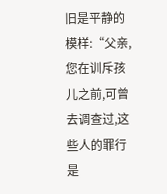旧是平静的模样:“父亲,您在训斥孩儿之前,可曾去调查过,这些人的罪行是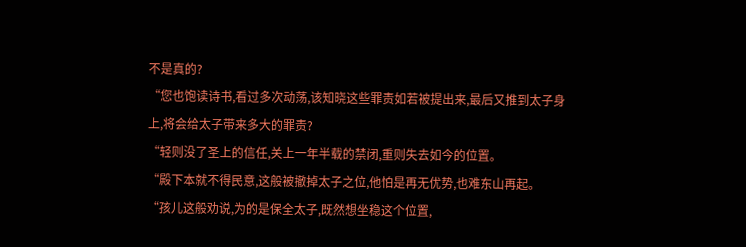不是真的?
“您也饱读诗书,看过多次动荡,该知晓这些罪责如若被提出来,最后又推到太子身上,将会给太子带来多大的罪责?
“轻则没了圣上的信任,关上一年半载的禁闭,重则失去如今的位置。
“殿下本就不得民意,这般被撤掉太子之位,他怕是再无优势,也难东山再起。
“孩儿这般劝说,为的是保全太子,既然想坐稳这个位置,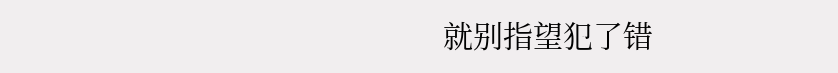就别指望犯了错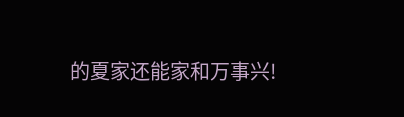的夏家还能家和万事兴!